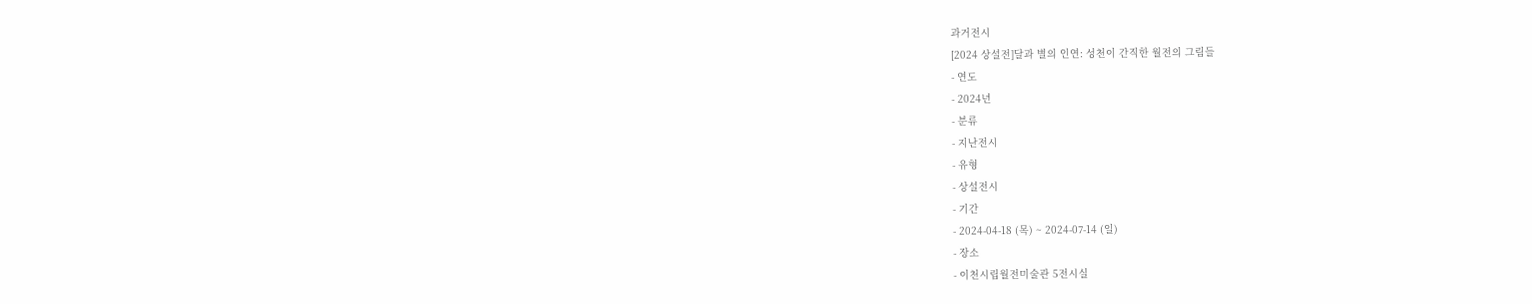과거전시
[2024 상설전]달과 별의 인연: 성천이 간직한 월전의 그림들
- 연도
- 2024년
- 분류
- 지난전시
- 유형
- 상설전시
- 기간
- 2024-04-18 (목) ~ 2024-07-14 (일)
- 장소
- 이천시립월전미술관 5전시실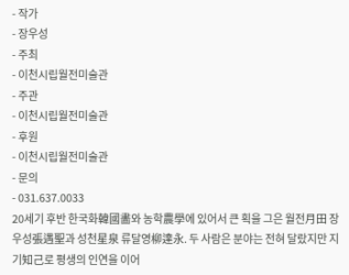- 작가
- 장우성
- 주최
- 이천시립월전미술관
- 주관
- 이천시립월전미술관
- 후원
- 이천시립월전미술관
- 문의
- 031.637.0033
20세기 후반 한국화韓國畵와 농학農學에 있어서 큰 획을 그은 월전月田 장우성張遇聖과 성천星泉 류달영柳達永. 두 사람은 분야는 전혀 달랐지만 지기知己로 평생의 인연을 이어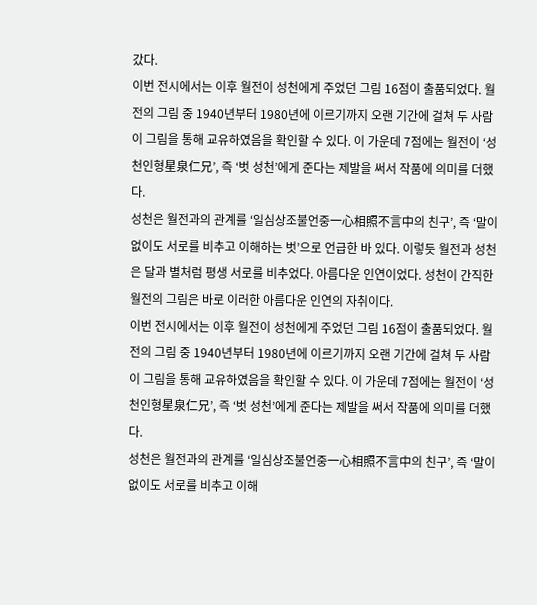갔다.
이번 전시에서는 이후 월전이 성천에게 주었던 그림 16점이 출품되었다. 월전의 그림 중 1940년부터 1980년에 이르기까지 오랜 기간에 걸쳐 두 사람이 그림을 통해 교유하였음을 확인할 수 있다. 이 가운데 7점에는 월전이 ‘성천인형星泉仁兄’, 즉 ‘벗 성천’에게 준다는 제발을 써서 작품에 의미를 더했다.
성천은 월전과의 관계를 ‘일심상조불언중一心相照不言中의 친구’, 즉 ‘말이 없이도 서로를 비추고 이해하는 벗’으로 언급한 바 있다. 이렇듯 월전과 성천은 달과 별처럼 평생 서로를 비추었다. 아름다운 인연이었다. 성천이 간직한 월전의 그림은 바로 이러한 아름다운 인연의 자취이다.
이번 전시에서는 이후 월전이 성천에게 주었던 그림 16점이 출품되었다. 월전의 그림 중 1940년부터 1980년에 이르기까지 오랜 기간에 걸쳐 두 사람이 그림을 통해 교유하였음을 확인할 수 있다. 이 가운데 7점에는 월전이 ‘성천인형星泉仁兄’, 즉 ‘벗 성천’에게 준다는 제발을 써서 작품에 의미를 더했다.
성천은 월전과의 관계를 ‘일심상조불언중一心相照不言中의 친구’, 즉 ‘말이 없이도 서로를 비추고 이해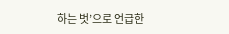하는 벗’으로 언급한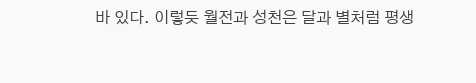바 있다. 이렇듯 월전과 성천은 달과 별처럼 평생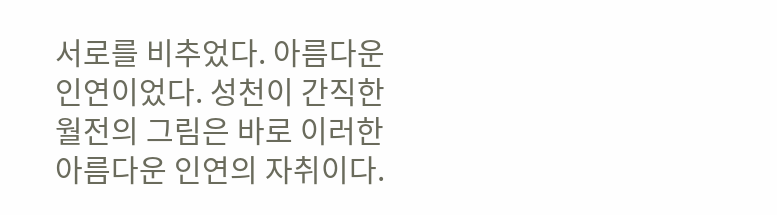서로를 비추었다. 아름다운 인연이었다. 성천이 간직한 월전의 그림은 바로 이러한 아름다운 인연의 자취이다.